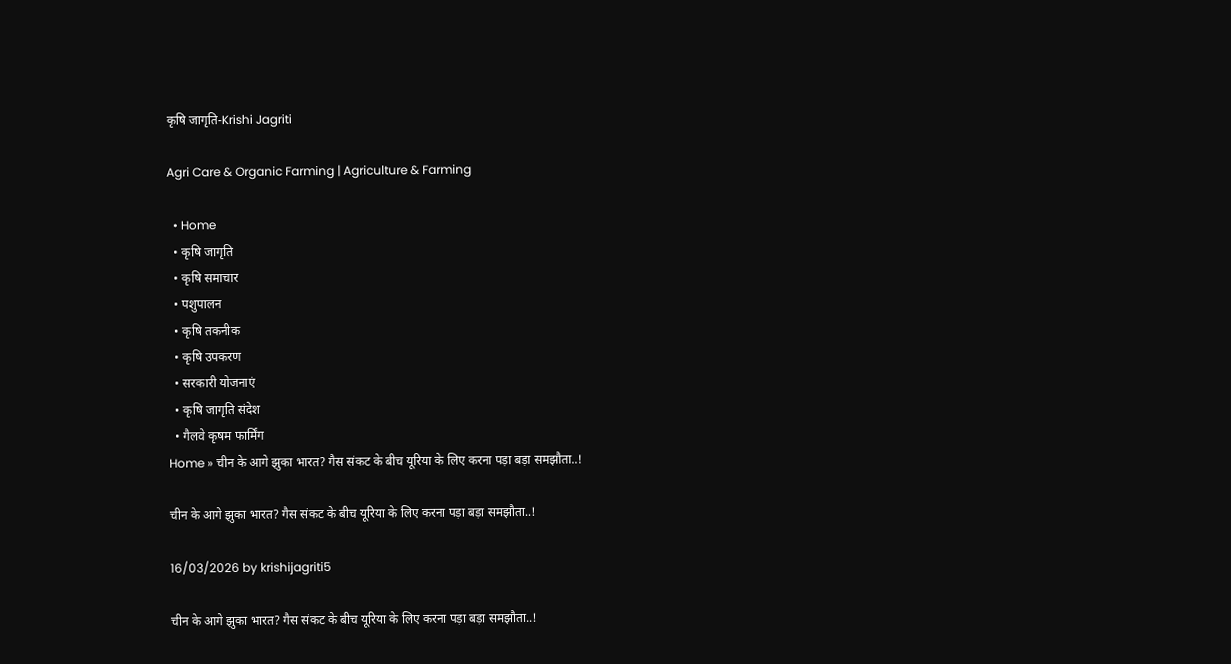कृषि जागृति-Krishi Jagriti

Agri Care & Organic Farming | Agriculture & Farming

  • Home
  • कृषि जागृति
  • कृषि समाचार
  • पशुपालन
  • कृषि तकनीक
  • कृषि उपकरण
  • सरकारी योजनाएं
  • कृषि जागृति संदेश
  • गैलवे कृषम फार्मिंग
Home » चीन के आगे झुका भारत? गैस संकट के बीच यूरिया के लिए करना पड़ा बड़ा समझौता..!

चीन के आगे झुका भारत? गैस संकट के बीच यूरिया के लिए करना पड़ा बड़ा समझौता..!

16/03/2026 by krishijagriti5

चीन के आगे झुका भारत? गैस संकट के बीच यूरिया के लिए करना पड़ा बड़ा समझौता..!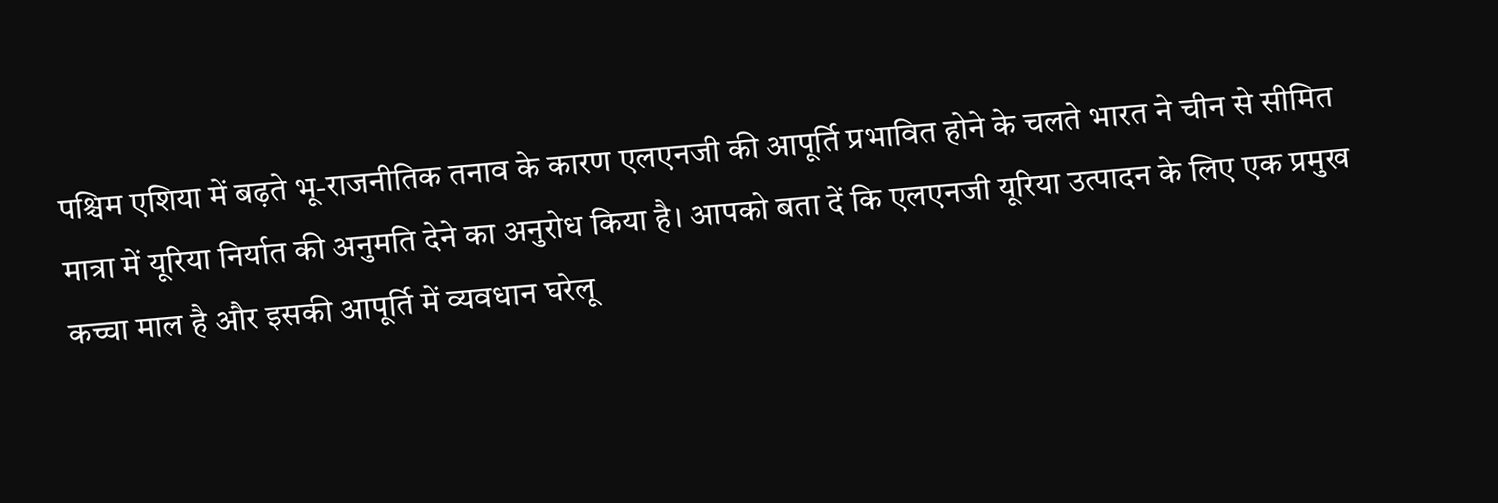पश्चिम एशिया में बढ़ते भू-राजनीतिक तनाव के कारण एलएनजी की आपूर्ति प्रभावित होने के चलते भारत ने चीन से सीमित मात्रा में यूरिया निर्यात की अनुमति देने का अनुरोध किया है। आपको बता दें कि एलएनजी यूरिया उत्पादन के लिए एक प्रमुख कच्चा माल है और इसकी आपूर्ति में व्यवधान घरेलू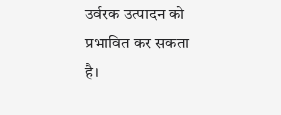उर्वरक उत्पादन को प्रभावित कर सकता है।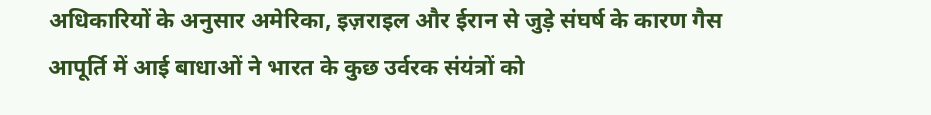अधिकारियों के अनुसार अमेरिका, इज़राइल और ईरान से जुड़े संघर्ष के कारण गैस आपूर्ति में आई बाधाओं ने भारत के कुछ उर्वरक संयंत्रों को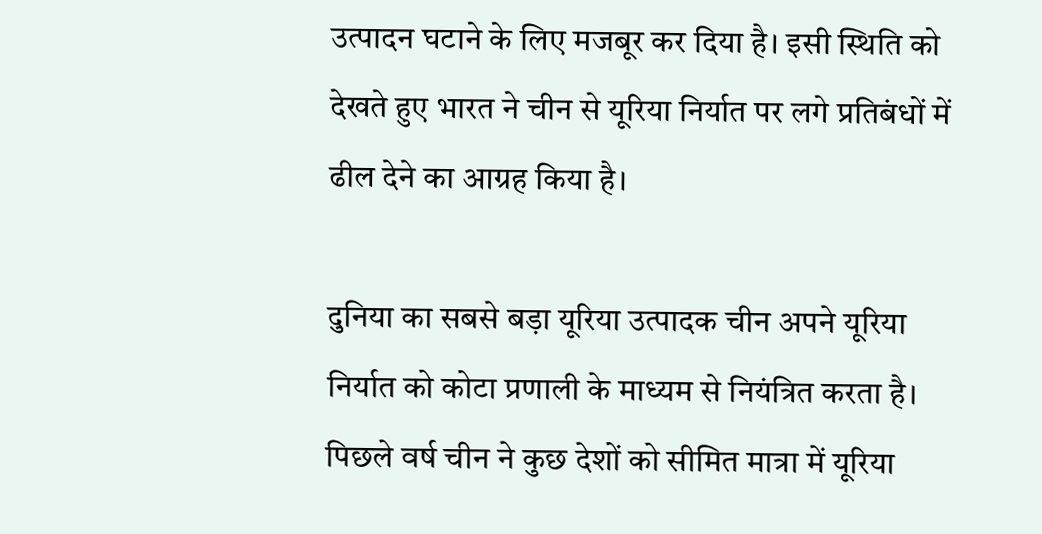उत्पादन घटाने के लिए मजबूर कर दिया है। इसी स्थिति को देखते हुए भारत ने चीन से यूरिया निर्यात पर लगे प्रतिबंधों में ढील देने का आग्रह किया है।

दुनिया का सबसे बड़ा यूरिया उत्पादक चीन अपने यूरिया निर्यात को कोटा प्रणाली के माध्यम से नियंत्रित करता है। पिछले वर्ष चीन ने कुछ देशों को सीमित मात्रा में यूरिया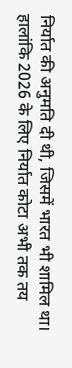निर्यात की अनुमति दी थी, जिसमें भारत भी शामिल था। हालांकि 2026 के लिए निर्यात कोटा अभी तक तय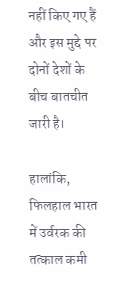नहीं किए गए हैं और इस मुद्दे पर दोनों देशों के बीच बातचीत जारी है।

हालांकि, फिलहाल भारत में उर्वरक की तत्काल कमी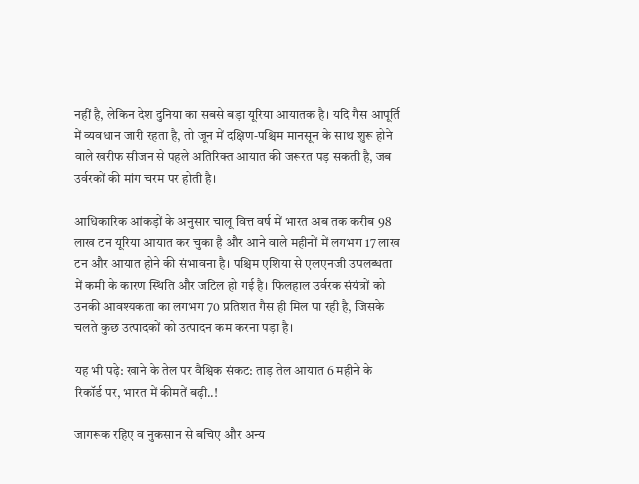नहीं है, लेकिन देश दुनिया का सबसे बड़ा यूरिया आयातक है। यदि गैस आपूर्ति में व्यवधान जारी रहता है, तो जून में दक्षिण-पश्चिम मानसून के साथ शुरू होने वाले खरीफ सीजन से पहले अतिरिक्त आयात की जरूरत पड़ सकती है, जब उर्वरकों की मांग चरम पर होती है।

आधिकारिक आंकड़ों के अनुसार चालू वित्त वर्ष में भारत अब तक करीब 98 लाख टन यूरिया आयात कर चुका है और आने वाले महीनों में लगभग 17 लाख टन और आयात होने की संभावना है। पश्चिम एशिया से एलएनजी उपलब्धता में कमी के कारण स्थिति और जटिल हो गई है। फिलहाल उर्वरक संयंत्रों को उनकी आवश्यकता का लगभग 70 प्रतिशत गैस ही मिल पा रही है, जिसके चलते कुछ उत्पादकों को उत्पादन कम करना पड़ा है।

यह भी पढ़े: खाने के तेल पर वैश्विक संकट: ताड़ तेल आयात 6 महीने के रिकॉर्ड पर, भारत में कीमतें बढ़ी..!

जागरूक रहिए व नुकसान से बचिए और अन्य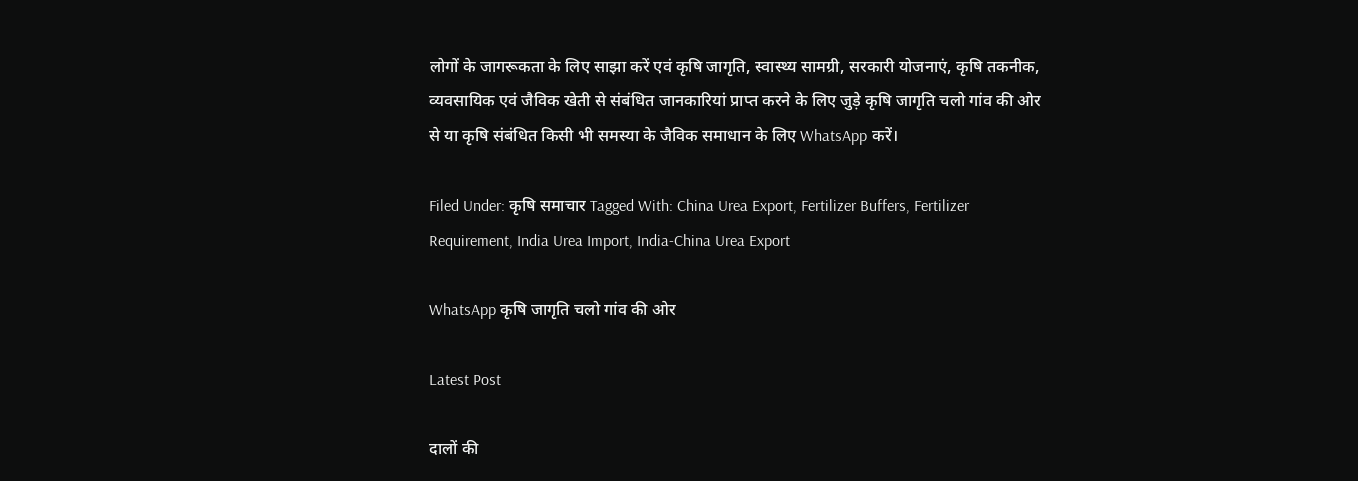लोगों के जागरूकता के लिए साझा करें एवं कृषि जागृति, स्वास्थ्य सामग्री, सरकारी योजनाएं, कृषि तकनीक, व्यवसायिक एवं जैविक खेती से संबंधित जानकारियां प्राप्त करने के लिए जुड़े कृषि जागृति चलो गांव की ओर से या कृषि संबंधित किसी भी समस्या के जैविक समाधान के लिए WhatsApp करें।

Filed Under: कृषि समाचार Tagged With: China Urea Export, Fertilizer Buffers, Fertilizer Requirement, India Urea Import, India-China Urea Export

WhatsApp कृषि जागृति चलो गांव की ओर

Latest Post

दालों की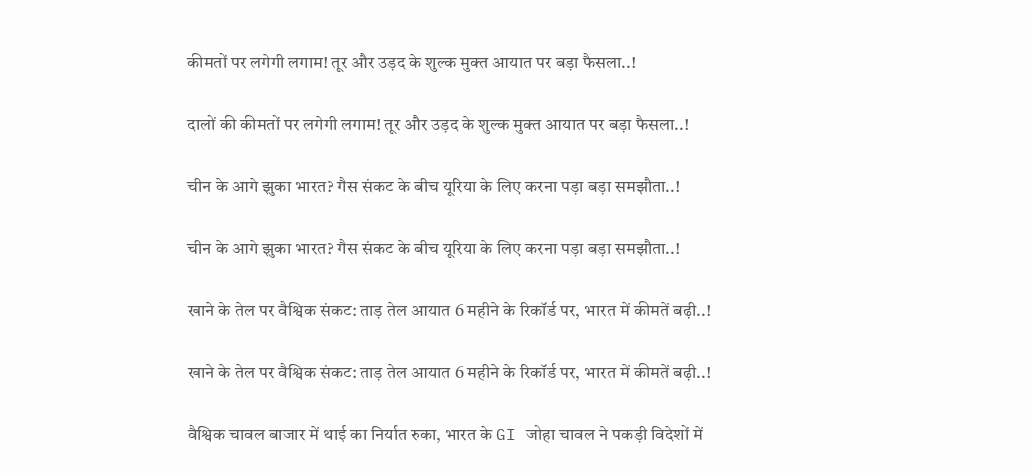कीमतों पर लगेगी लगाम! तूर और उड़द के शुल्क मुक्त आयात पर बड़ा फैसला..!

दालों की कीमतों पर लगेगी लगाम! तूर और उड़द के शुल्क मुक्त आयात पर बड़ा फैसला..!

चीन के आगे झुका भारत? गैस संकट के बीच यूरिया के लिए करना पड़ा बड़ा समझौता..!

चीन के आगे झुका भारत? गैस संकट के बीच यूरिया के लिए करना पड़ा बड़ा समझौता..!

खाने के तेल पर वैश्विक संकट: ताड़ तेल आयात 6 महीने के रिकॉर्ड पर, भारत में कीमतें बढ़ी..!

खाने के तेल पर वैश्विक संकट: ताड़ तेल आयात 6 महीने के रिकॉर्ड पर, भारत में कीमतें बढ़ी..!

वैश्विक चावल बाजार में थाई का निर्यात रुका, भारत के GI जोहा चावल ने पकड़ी विदेशों में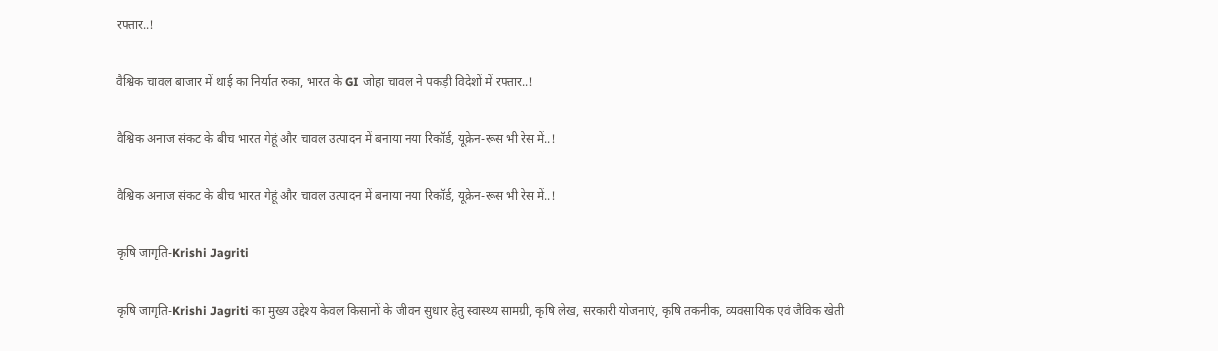रफ्तार..!

वैश्विक चावल बाजार में थाई का निर्यात रुका, भारत के GI जोहा चावल ने पकड़ी विदेशों में रफ्तार..!

वैश्विक अनाज संकट के बीच भारत गेहूं और चावल उत्पादन में बनाया नया रिकॉर्ड, यूक्रेन-रूस भी रेस में..!

वैश्विक अनाज संकट के बीच भारत गेहूं और चावल उत्पादन में बनाया नया रिकॉर्ड, यूक्रेन-रूस भी रेस में..!

कृषि जागृति-Krishi Jagriti

कृषि जागृति-Krishi Jagriti का मुख्य उद्देश्य केवल किसानों के जीवन सुधार हेतु स्वास्थ्य सामग्री, कृषि लेख, सरकारी योजनाएं, कृषि तकनीक, व्यवसायिक एवं जैविक खेती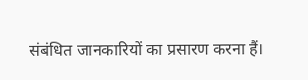संबंधित जानकारियों का प्रसारण करना हैं।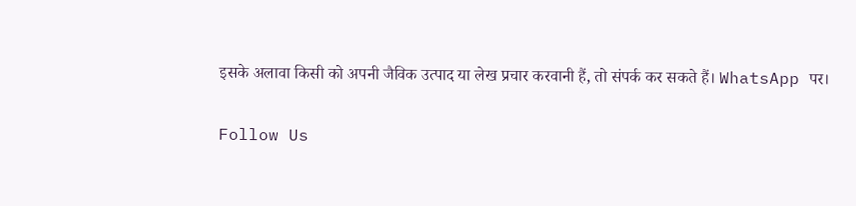इसके अलावा किसी को अपनी जैविक उत्पाद या लेख प्रचार करवानी हैं, तो संपर्क कर सकते हैं। WhatsApp पर।

Follow Us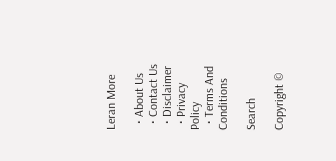Leran More

  • About Us
  • Contact Us
  • Disclaimer
  • Privacy Policy
  • Terms And Conditions

Search

Copyright ©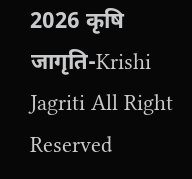2026 कृषि जागृति-Krishi Jagriti All Right Reserved